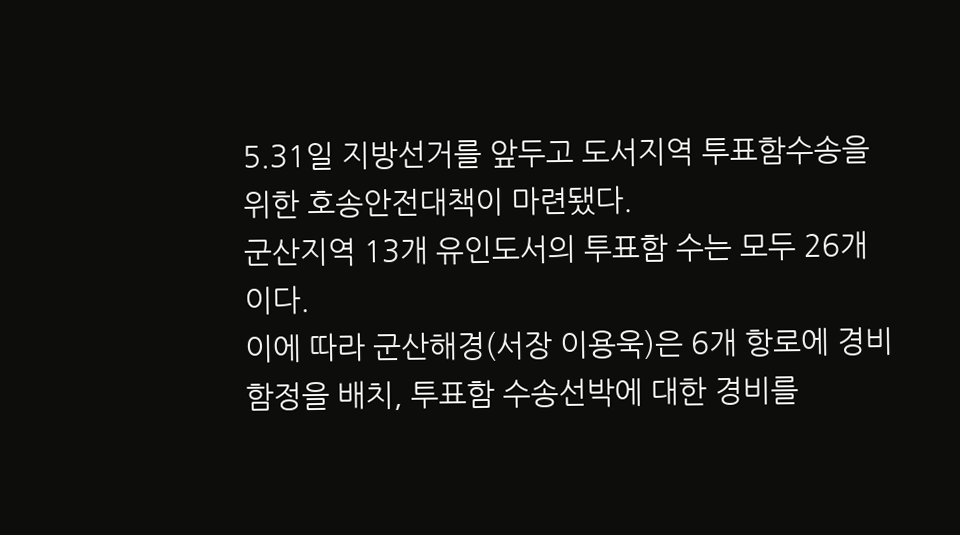5.31일 지방선거를 앞두고 도서지역 투표함수송을 위한 호송안전대책이 마련됐다.
군산지역 13개 유인도서의 투표함 수는 모두 26개이다.
이에 따라 군산해경(서장 이용욱)은 6개 항로에 경비함정을 배치, 투표함 수송선박에 대한 경비를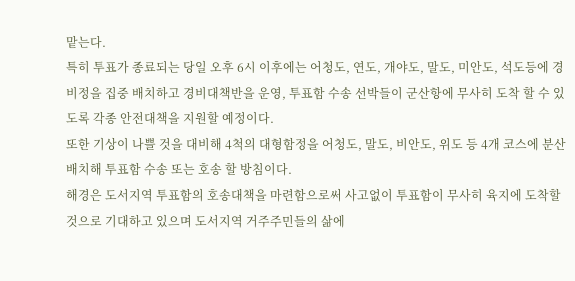맡는다.
특히 투표가 종료되는 당일 오후 6시 이후에는 어청도, 연도, 개야도, 말도, 미안도, 석도등에 경비정을 집중 배치하고 경비대책반을 운영, 투표함 수송 선박들이 군산항에 무사히 도착 할 수 있도록 각종 안전대책을 지원할 예정이다.
또한 기상이 나쁠 것을 대비해 4척의 대형함정을 어청도, 말도, 비안도, 위도 등 4개 코스에 분산 배치해 투표함 수송 또는 호송 할 방침이다.
해경은 도서지역 투표함의 호송대책을 마련함으로써 사고없이 투표함이 무사히 육지에 도착할 것으로 기대하고 있으며 도서지역 거주주민들의 삶에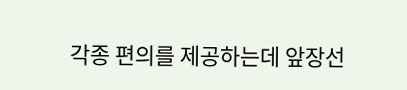각종 편의를 제공하는데 앞장선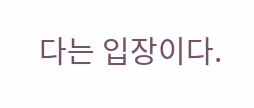다는 입장이다.